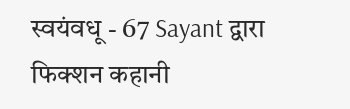स्वयंवधू - 67 Sayant द्वारा फिक्शन कहानी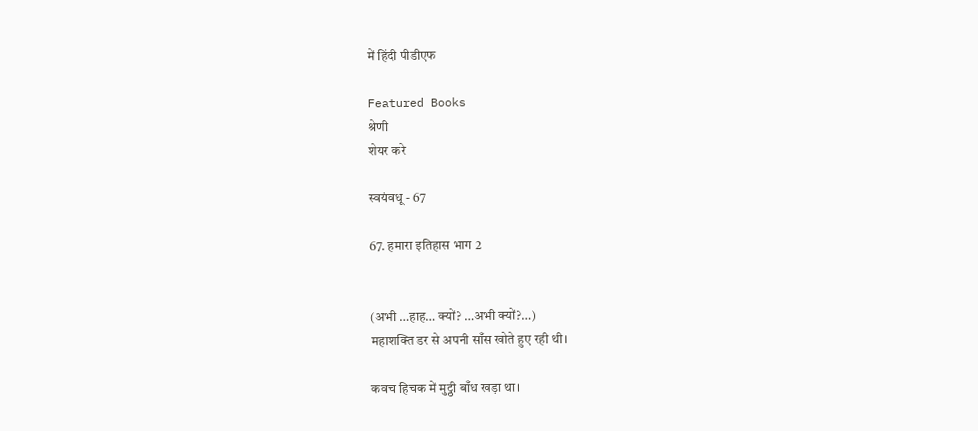में हिंदी पीडीएफ

Featured Books
श्रेणी
शेयर करे

स्वयंवधू - 67

67. हमारा इतिहास भाग 2


(अभी …हाह… क्यों? …अभी क्यों?…)
महाशक्ति डर से अपनी साँस खोते हुए रही थी।

कवच हिचक में मुट्ठी बाँध खड़ा था।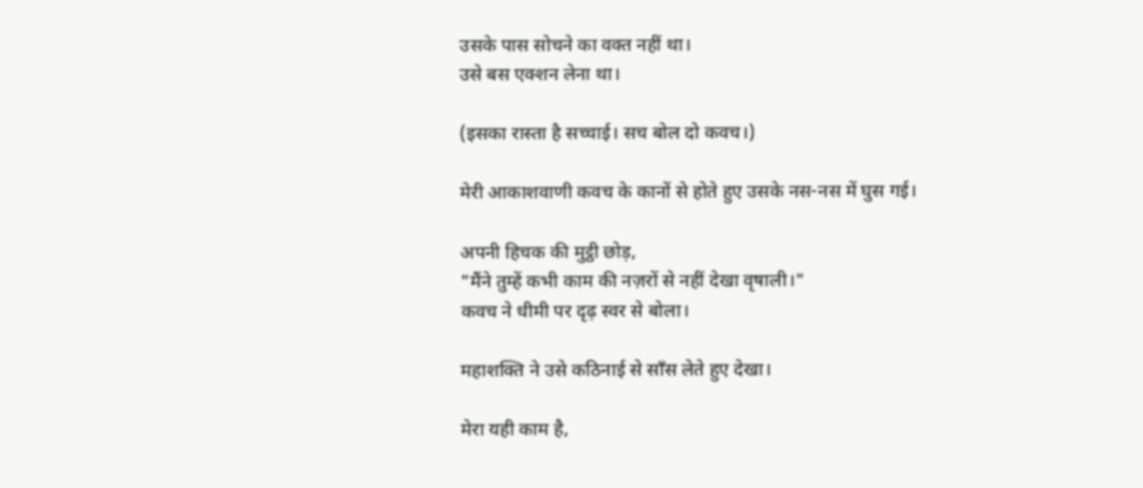उसके पास सोचने का वक्त नहीं था।
उसे बस एक्शन लेना था।

(इसका रास्ता है सच्चाई। सच बोल दो कवच।)

मेरी आकाशवाणी कवच के कानों से होते हुए उसके नस-नस में घुस गई।

अपनी हिचक की मुट्ठी छोड़,
"मैंने तुम्हें कभी काम की नज़रों से नहीं देखा वृषाली।"
कवच ने धीमी पर दृढ़ स्वर से बोला।

महाशक्ति ने उसे कठिनाई से साँस लेते हुए देखा।

मेरा यही काम है,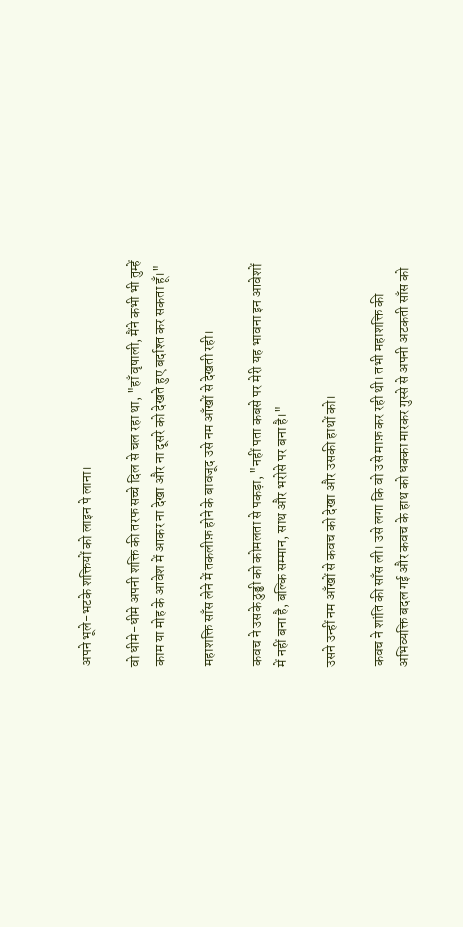अपने भूले-भटके शक्तियों को लाइन पे लाना।

वो धीमे-धीमे अपनी शक्ति की तरफ सच्चे दिल से चल रहा था, "हाँ वृषाली, मैंने कभी भी तुम्हें काम या मोह के आवेश में आकर ना देखा और ना दूसरे को देखते हुए बर्दाश्त कर सकता हूँ।"

महाशक्ति साँस लेने में तकलीफ़ होने के बावजूद उसे नम आँखों से देखती रही।

कवच ने उसके ठुड्ढी को कोमलता से पकड़ा, "नहीं पता कबसे पर मेरी यह भावना इन आवेशों में नहीं बना है, बल्कि सम्मान, साथ और भरोसे पर बना है।"

उसने उन्हीं नम आँखों से कवच को देखा और उसकी हाथों को।

कवच ने शांति की साँस ली। उसे लगा कि वो उसे माफ़ कर रही थी। तभी महाशक्ति की अभिव्यक्ति बदल गई और कवच के हाथ को धक्का मारकर गुस्से से अपनी अटकती साँस को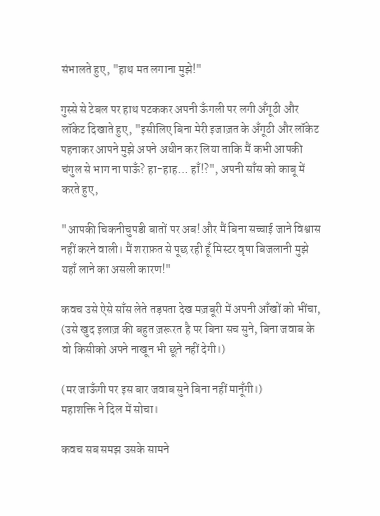संभालते हुए, "हाथ मत लगाना मुझे!"

गुस्से से टेबल पर हाथ पटककर अपनी ऊँगली पर लगी अँगूठी और लॉकेट दिखाते हुए, "इसीलिए बिना मेरी इजाज़त के अँगूठी और लॉकेट पहनाकर आपने मुझे अपने अधीन कर लिया ताकि मैं कभी आपकी चंगुल से भाग ना पाऊँ? हा-हाह… हाँ!?", अपनी साँस को काबू में करते हुए,

"आपकी चिकनीचुपडी बातों पर अब! और मैं बिना सच्चाई जाने विश्वास नहीं करने वाली। मैं शराफ़त से पूछ रही हूँ मिस्टर वृषा बिजलानी मुझे यहाँ लाने का असली कारण!"

कवच उसे ऐसे साँस लेते तड़पता देख मज़बूरी में अपनी आँखों को भींचा,
(उसे खुद इलाज़ की बहुत ज़रूरत है पर बिना सच सुने, बिना जवाब के वो किसीको अपने नाखून भी छूने नहीं देगी।)

(मर जाऊँगी पर इस बार जवाब सुने बिना नहीं मानूँगी।)
महाशक्ति ने दिल में सोचा।

कवच सब समझ उसके सामने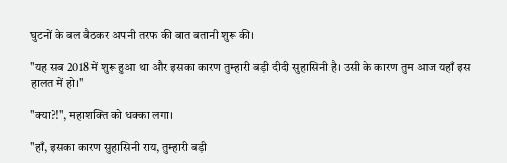घुटनों के बल बैठकर अपनी तरफ की बात बतानी शुरू की।

"यह सब 2018 में शुरू हुआ था और इसका कारण तुम्हारी बड़ी दीदी सुहासिनी है। उसी के कारण तुम आज यहाँ इस हालत में हो।"

"क्या?!", महाशक्ति को धक्का लगा।

"हाँ, इसका कारण सुहासिनी राय, तुम्हारी बड़ी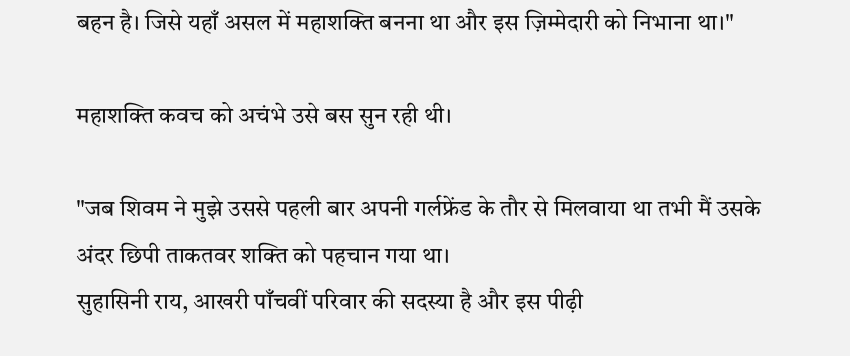बहन है। जिसे यहाँ असल में महाशक्ति बनना था और इस ज़िम्मेदारी को निभाना था।"

महाशक्ति कवच को अचंभे उसे बस सुन रही थी।

"जब शिवम ने मुझे उससे पहली बार अपनी गर्लफ्रेंड के तौर से मिलवाया था तभी मैं उसके अंदर छिपी ताकतवर शक्ति को पहचान गया था।
सुहासिनी राय, आखरी पाँचवीं परिवार की सदस्या है और इस पीढ़ी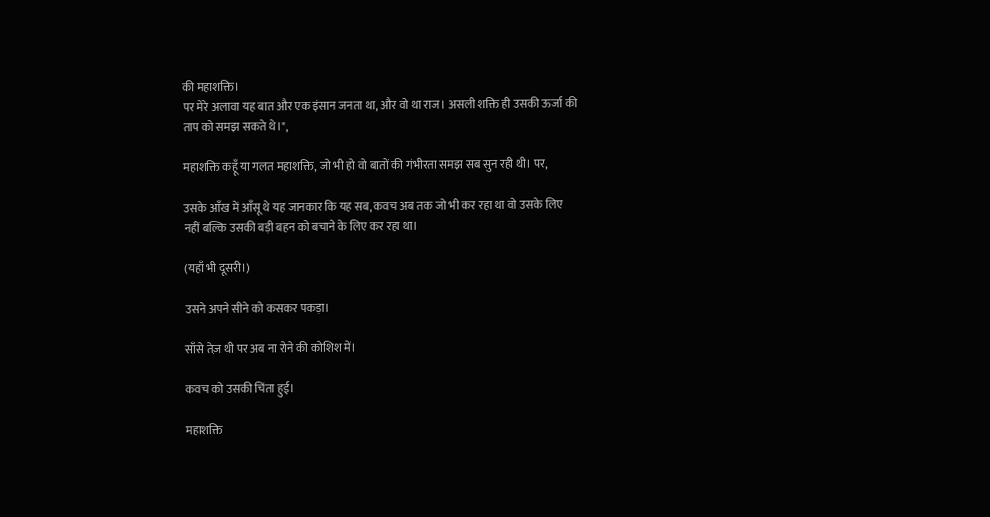की महाशक्ति।
पर मेरे अलावा यह बात और एक इंसान जनता था, और वो था राज। असली शक्ति ही उसकी ऊर्जा की ताप को समझ सकते थे।",

महाशक्ति कहूँ या गलत महाशक्ति, जो भी हो वो बातों की गंभीरता समझ सब सुन रही थी। पर,

उसके आँख में आँसू थे यह जानकार कि यह सब, कवच अब तक जो भी कर रहा था वो उसके लिए नहीं बल्कि उसकी बड़ी बहन को बचाने के लिए कर रहा था।

(यहाँ भी दूसरी।)

उसने अपने सीने को कसकर पकड़ा।

साँसे तेज़ थी पर अब ना रोने की कोशिश में।

कवच को उसकी चिंता हुई।

महाशक्ति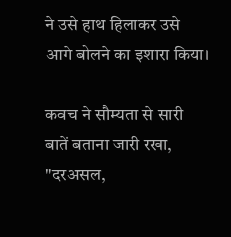ने उसे हाथ हिलाकर उसे आगे बोलने का इशारा किया।

कवच ने सौम्यता से सारी बातें बताना जारी रखा, "दरअसल,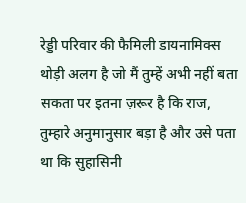रेड्डी परिवार की फैमिली डायनामिक्स थोड़ी अलग है जो मैं तुम्हें अभी नहीं बता सकता पर इतना ज़रूर है कि राज, तुम्हारे अनुमानुसार बड़ा है और उसे पता था कि सुहासिनी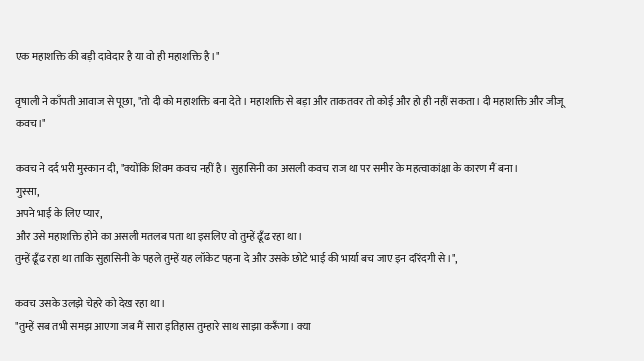एक महाशक्ति की बड़ी दावेदार है या वो ही महाशक्ति है।"

वृषाली ने काँपती आवाज से पूछा, "तो दी को महाशक्ति बना देते। महाशक्ति से बड़ा और ताकतवर तो कोई और हो ही नहीं सकता। दी महाशक्ति और जीजू कवच।"

कवच ने दर्द भरी मुस्कान दी, "क्योंकि शिवम कवच नहीं है। सुहासिनी का असली कवच राज था पर समीर के महत्वाकांक्षा के कारण मैं बना।
गुस्सा,
अपने भाई के लिए प्यार,
और उसे महाशक्ति होने का असली मतलब पता था इसलिए वो तुम्हें ढूँढ रहा था।
तुम्हें ढूँढ रहा था ताकि सुहासिनी के पहले तुम्हें यह लॉकेट पहना दे और उसके छोटे भाई की भार्या बच जाए इन दरिंदगी से।",

कवच उसके उलझे चेहरे को देख रहा था।
"तुम्हें सब तभी समझ आएगा जब मैं सारा इतिहास तुम्हारे साथ साझा करूँगा। क्या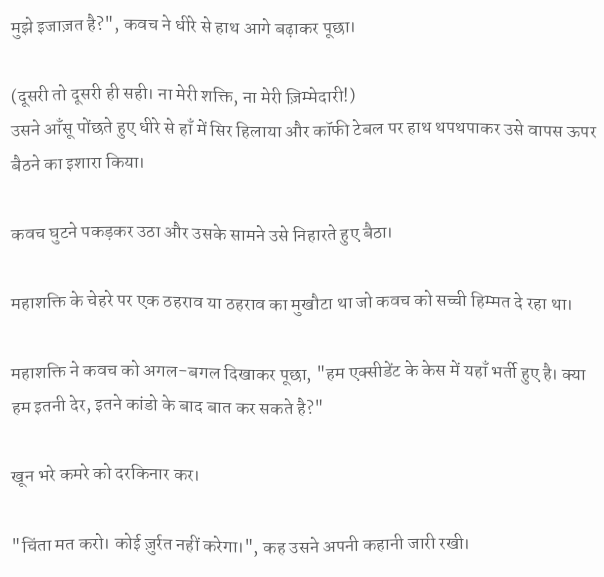मुझे इजाज़त है?", कवच ने धीरे से हाथ आगे बढ़ाकर पूछा।

(दूसरी तो दूसरी ही सही। ना मेरी शक्ति, ना मेरी ज़िम्मेदारी!)
उसने आँसू पोंछते हुए धीरे से हाँ में सिर हिलाया और कॉफी टेबल पर हाथ थपथपाकर उसे वापस ऊपर बैठने का इशारा किया।

कवच घुटने पकड़कर उठा और उसके सामने उसे निहारते हुए बैठा।

महाशक्ति के चेहरे पर एक ठहराव या ठहराव का मुखौटा था जो कवच को सच्ची हिम्मत दे रहा था।

महाशक्ति ने कवच को अगल-बगल दिखाकर पूछा, "हम एक्सीडेंट के केस में यहाँ भर्ती हुए है। क्या हम इतनी देर, इतने कांडो के बाद बात कर सकते है?"

खून भरे कमरे को दरकिनार कर।

"चिंता मत करो। कोई ज़ुर्रत नहीं करेगा।", कह उसने अपनी कहानी जारी रखी।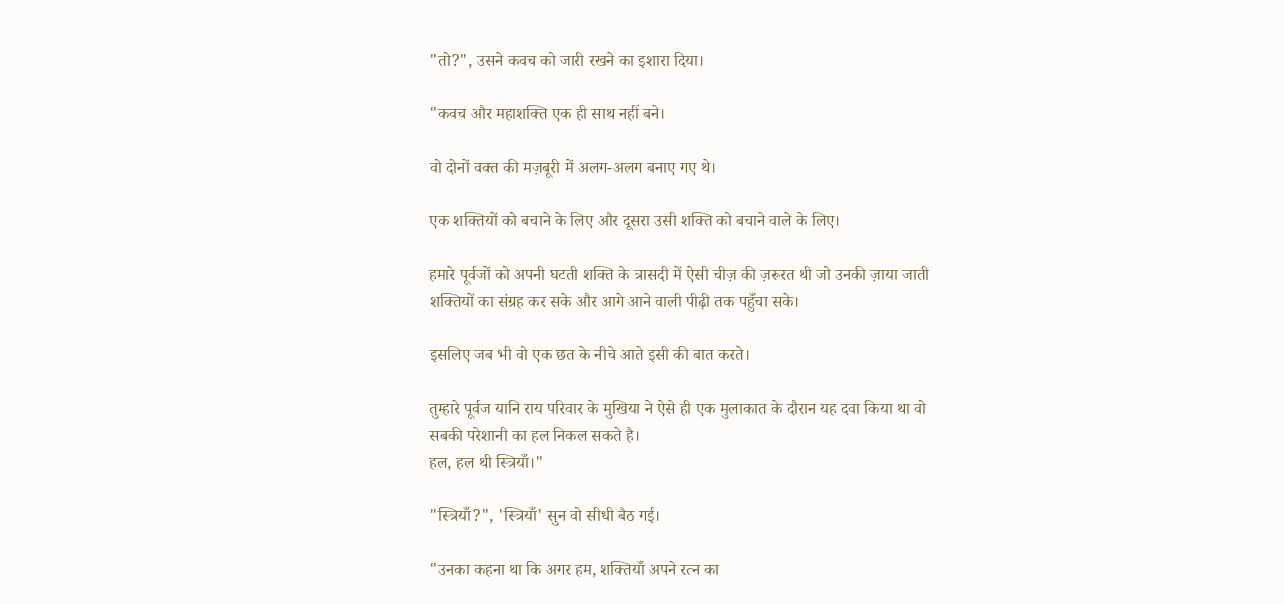"तो?", उसने कवच को जारी रखने का इशारा दिया।

"कवच और महाशक्ति एक ही साथ नहीं बने।

वो दोनों वक्त की मज़बूरी में अलग-अलग बनाए गए थे।

एक शक्तियों को बचाने के लिए और दूसरा उसी शक्ति को बचाने वाले के लिए।

हमारे पूर्वजों को अपनी घटती शक्ति के त्रासदी में ऐसी चीज़ की ज़रूरत थी जो उनकी ज़ाया जाती शक्तियों का संग्रह कर सके और आगे आने वाली पीढ़ी तक पहुँचा सके।

इसलिए जब भी वो एक छत के नीचे आते इसी की बात करते।

तुम्हारे पूर्वज यानि राय परिवार के मुखिया ने ऐसे ही एक मुलाकात के दौरान यह दवा किया था वो सबकी परेशानी का हल निकल सकते है।
हल, हल थी स्त्रियाँ।"

"स्त्रियाँ?", 'स्त्रियाँ' सुन वो सीधी बैठ गई।

"उनका कहना था कि अगर हम, शक्तियाँ अपने रत्न का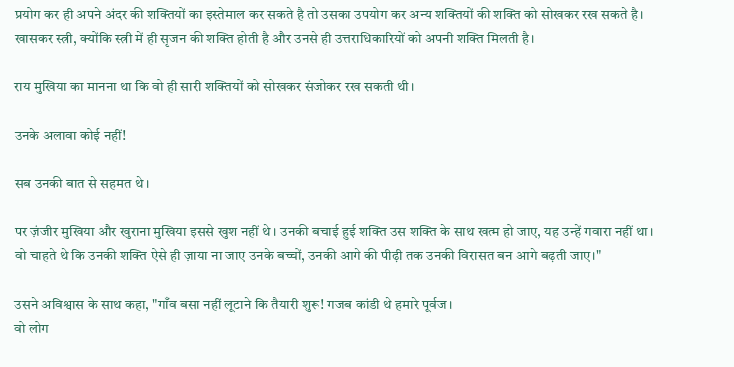प्रयोग कर ही अपने अंदर की शक्तियों का इस्तेमाल कर सकते है तो उसका उपयोग कर अन्य शक्तियों की शक्ति को सोखकर रख सकते है।
खासकर स्त्री, क्योंकि स्त्री में ही सृजन की शक्ति होती है और उनसे ही उत्तराधिकारियों को अपनी शक्ति मिलती है।

राय मुखिया का मानना था कि वो ही सारी शक्तियों को सोखकर संजोकर रख सकती थी।

उनके अलावा कोई नहीं!

सब उनकी बात से सहमत थे।

पर ज़ंजीर मुखिया और खुराना मुखिया इससे खुश नहीं थे। उनकी बचाई हुई शक्ति उस शक्ति के साथ खत्म हो जाए, यह उन्हें गवारा नहीं था। वो चाहते थे कि उनकी शक्ति ऐसे ही ज़ाया ना जाए उनके बच्चों, उनकी आगे की पीढ़ी तक उनकी विरासत बन आगे बढ़ती जाए।"

उसने अविश्वास के साथ कहा, "गाँव बसा नहीं लूटाने कि तैयारी शुरू! गजब कांडी थे हमारे पूर्वज।
वो लोग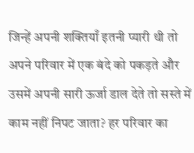जिन्हें अपनी शक्तियाँ इतनी प्यारी थी तो अपने परिवार में एक बंदे को पकड़ते और उसमें अपनी सारी ऊर्जा डाल देते तो सस्ते में काम नहीं निपट जाता? हर परिवार का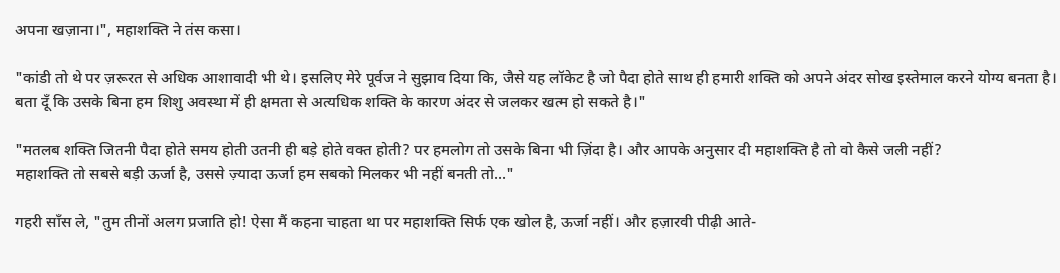अपना खज़ाना।", महाशक्ति ने तंस कसा।

"कांडी तो थे पर ज़रूरत से अधिक आशावादी भी थे। इसलिए मेरे पूर्वज ने सुझाव दिया कि, जैसे यह लॉकेट है जो पैदा होते साथ ही हमारी शक्ति को अपने अंदर सोख इस्तेमाल करने योग्य बनता है।
बता दूँ कि उसके बिना हम शिशु अवस्था में ही क्षमता से अत्यधिक शक्ति के कारण अंदर से जलकर खत्म हो सकते है।"

"मतलब शक्ति जितनी पैदा होते समय होती उतनी ही बड़े होते वक्त होती? पर हमलोग तो उसके बिना भी ज़िंदा है। और आपके अनुसार दी महाशक्ति है तो वो कैसे जली नहीं?
महाशक्ति तो सबसे बड़ी ऊर्जा है, उससे ज़्यादा ऊर्जा हम सबको मिलकर भी नहीं बनती तो..."

गहरी साँस ले, "तुम तीनों अलग प्रजाति हो! ऐसा मैं कहना चाहता था पर महाशक्ति सिर्फ एक खोल है, ऊर्जा नहीं। और हज़ारवी पीढ़ी आते-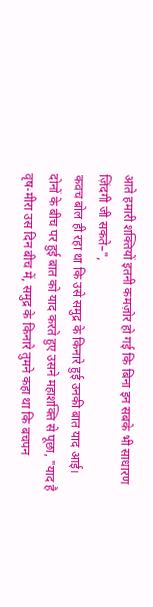आते हमारी शक्तियों इतनी कमज़ोर हो गई कि बिना इन सबके भी साधारण ज़िंदगी जी सकते–",
कवच बोल ही रहा था कि उसे समुद्र के किनारे हुई उनकी बात याद आई।
दोनों के बीच पर हुई बात को याद करते हुए उसने महाशक्ति से पूछा, "याद है वृष-मीरा उस दिन बीच में, समुद्र के किनारे तुमने कहा था कि बचपन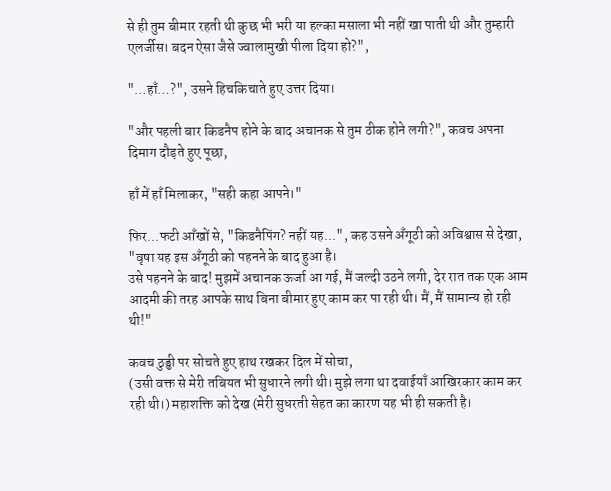से ही तुम बीमार रहती थी कुछ भी भरी या हल्का मसाला भी नहीं खा पाती थी और तुम्हारी एलर्जीस। बदन ऐसा जैसे ज्वालामुखी पीला दिया हो?",

"…हाँ…?", उसने हिचकिचाते हुए उत्तर दिया।

"और पहली बार किडनैप होने के बाद अचानक से तुम ठीक होने लगी?", कवच अपना दिमाग दौड़ते हुए पूछा,

हाँ में हाँ मिलाकर, "सही कहा आपने।"

फिर...फटी आँखों से, "किडनैपिंग? नहीं यह...", कह उसने अँगूठी को अविश्वास से देखा, "वृषा यह इस अँगूठी को पहनने के बाद हुआ है।
उसे पहनने के बाद! मुझमें अचानक ऊर्जा आ गई, मैं जल्दी उठने लगी, देर रात तक एक आम आदमी की तरह आपके साथ बिना बीमार हुए काम कर पा रही थी। मैं, मैं सामान्य हो रही थी!"

कवच ठुड्ढी पर सोचते हुए हाथ रखकर दिल में सोचा,
(उसी वक्त से मेरी तबियत भी सुधारने लगी थी। मुझे लगा था दवाईयाँ आखिरकार काम कर रही थी।) महाशक्ति को देख (मेरी सुधरती सेहत का कारण यह भी ही सकती है।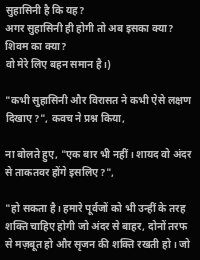सुहासिनी है कि यह?
अगर सुहासिनी ही होगी तो अब इसका क्या?
शिवम का क्या?
वो मेरे लिए बहन समान है।)

"कभी सुहासिनी और विरासत ने कभी ऐसे लक्षण दिखाए?", कवच ने प्रश्न किया,

ना बोलते हुए, "एक बार भी नहीं। शायद वो अंदर से ताकतवर होंगे इसलिए?",

"हो सकता है। हमारे पूर्वजों को भी उन्हीं के तरह शक्ति चाहिए होगी जो अंदर से बाहर, दोनों तरफ से मज़बूत हो और सृजन की शक्ति रखती हो। जो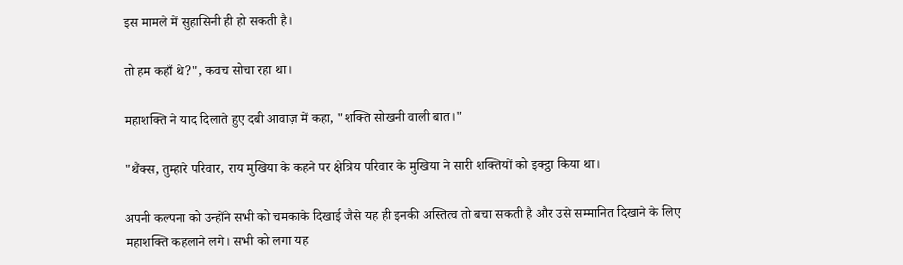इस मामले में सुहासिनी ही हो सकती है।

तो हम कहाँ थे?", कवच सोचा रहा था।

महाशक्ति ने याद दिलाते हुए दबी आवाज़ में कहा, "शक्ति सोखनी वाली बात।"

"थैंक्स, तुम्हारे परिवार, राय मुखिया के कहने पर क्षेत्रिय परिवार के मुखिया ने सारी शक्तियों को इक्ट्ठा किया था।

अपनी कल्पना को उन्होंने सभी को चमकाके दिखाई जैसे यह ही इनकी अस्तित्व तो बचा सकती है और उसे सम्मानित दिखाने के लिए महाशक्ति कहलाने लगे। सभी को लगा यह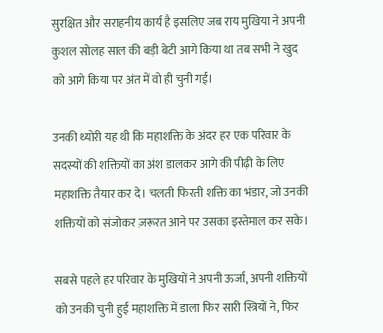सुरक्षित और सराहनीय कार्य है इसलिए जब राय मुखिया ने अपनी कुशल सोलह साल की बड़ी बेटी आगे किया था तब सभी ने खुद को आगे किया पर अंत में वो ही चुनी गई।

उनकी थ्योरी यह थी कि महाशक्ति के अंदर हर एक परिवार के सदस्यों की शक्तियों का अंश डालकर आगे की पीढ़ी के लिए महाशक्ति तैयार कर दे। चलती फिरती शक्ति का भंडार, जो उनकी शक्तियों को संजोकर ज़रूरत आने पर उसका इस्तेमाल कर सके।

सबसे पहले हर परिवार के मुखियों ने अपनी ऊर्जा, अपनी शक्तियों को उनकी चुनी हुई महाशक्ति में डाला फिर सारी स्त्रियों ने, फिर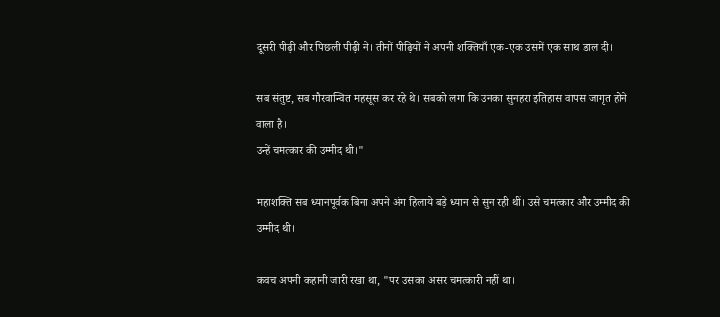दूसरी पीढ़ी और पिछली पीढ़ी ने। तीनों पीढ़ियों ने अपनी शक्तियाँ एक-एक उसमें एक साथ डाल दी।

सब संतुष्ट, सब गौरवान्वित महसूस कर रहे थे। सबको लगा कि उनका सुनहरा इतिहास वापस जागृत होने वाला है।
उन्हें चमत्कार की उम्मीद थी।"

महाशक्ति सब ध्यानपूर्वक बिना अपने अंग हिलाये बड़े ध्यान से सुन रही थीं। उसे चमत्कार और उम्मीद की उम्मीद थी।

कवच अपनी कहानी जारी रखा था, "पर उसका असर चमत्कारी नहीं था।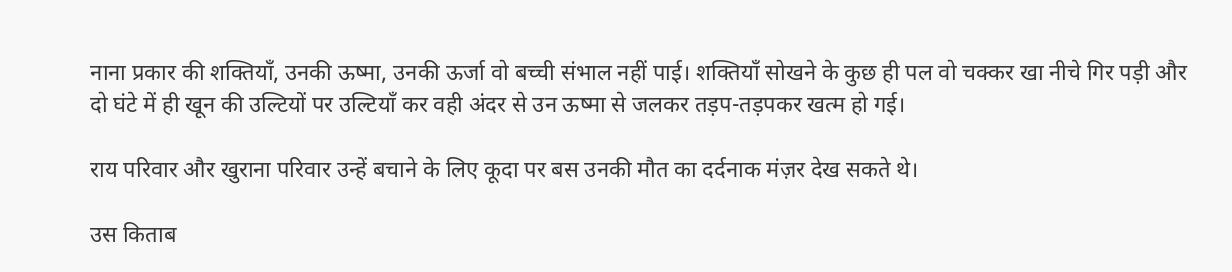नाना प्रकार की शक्तियाँ, उनकी ऊष्मा, उनकी ऊर्जा वो बच्ची संभाल नहीं पाई। शक्तियाँ सोखने के कुछ ही पल वो चक्कर खा नीचे गिर पड़ी और दो घंटे में ही खून की उल्टियों पर उल्टियाँ कर वही अंदर से उन ऊष्मा से जलकर तड़प-तड़पकर खत्म हो गई।

राय परिवार और खुराना परिवार उन्हें बचाने के लिए कूदा पर बस उनकी मौत का दर्दनाक मंज़र देख सकते थे।

उस किताब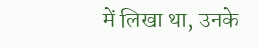में लिखा था, उनके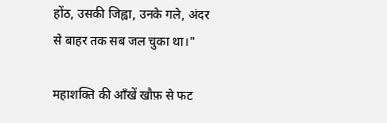होंठ, उसकी जिह्वा, उनके गले, अंदर से बाहर तक सब जल चुका था।"

महाशक्ति की आँखें खौफ़ से फट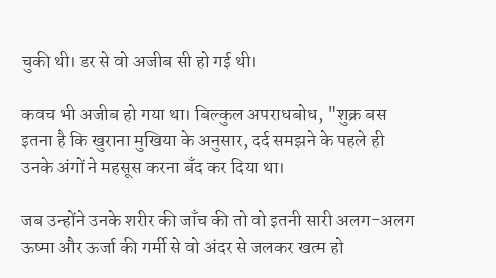चुकी थी। डर से वो अजीब सी हो गई थी।

कवच भी अजीब हो गया था। बिल्कुल अपराधबोध, "शुक्र बस इतना है कि खुराना मुखिया के अनुसार, दर्द समझने के पहले ही उनके अंगों ने महसूस करना बँद कर दिया था।

जब उन्होंने उनके शरीर की जाँच की तो वो इतनी सारी अलग-अलग ऊष्मा और ऊर्जा की गर्मी से वो अंदर से जलकर खत्म हो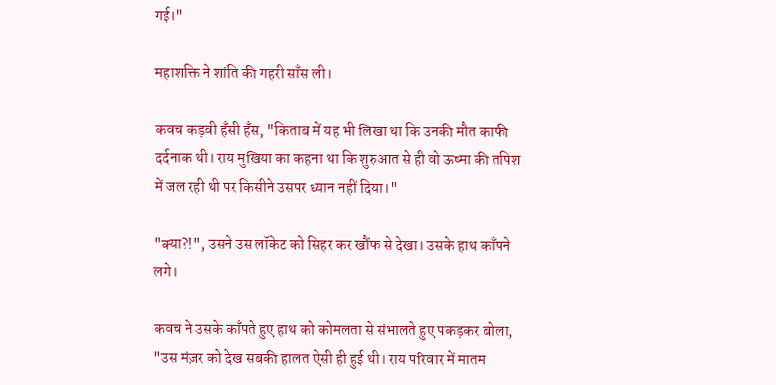गई।"

महाशक्ति ने शांति की गहरी साँस ली।

कवच कड़वी हँसी हँस, "किताब में यह भी लिखा था कि उनकी मौत काफी दर्दनाक थी। राय मुखिया का कहना था कि शुरुआत से ही वो ऊष्मा की तपिश में जल रही थी पर किसीने उसपर ध्यान नहीं दिया।"

"क्या?!", उसने उस लॉकेट को सिहर कर खौंफ से देखा। उसके हाथ काँपने लगे।

कवच ने उसके काँपते हुए हाथ को कोमलता से संभालते हुए पकड़कर बोला, "उस मंज़र को देख सबकी हालत ऐसी ही हुई थी। राय परिवार में मातम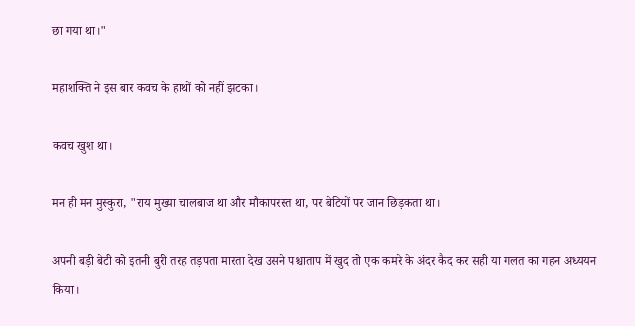छा गया था।"

महाशक्ति ने इस बार कवच के हाथों को नहीं झटका।

कवच खुश था।

मन ही मन मुस्कुरा, "राय मुख्या चालबाज था और मौकापरस्त था, पर बेटियों पर जान छिड़कता था।

अपनी बड़ी बेटी को इतनी बुरी तरह तड़पता मारता देख उसने पश्चाताप में खुद तो एक कमरे के अंदर कैद कर सही या गलत का गहन अध्ययन किया।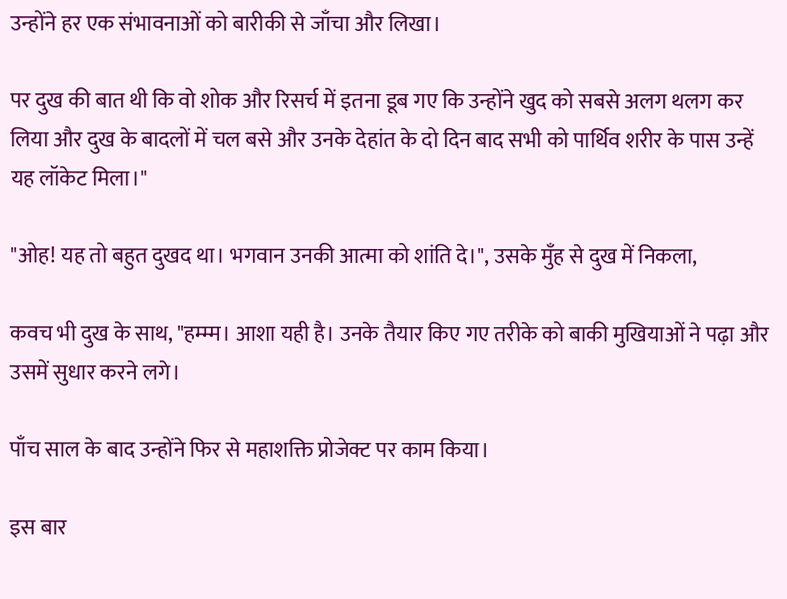उन्होंने हर एक संभावनाओं को बारीकी से जाँचा और लिखा।

पर दुख की बात थी कि वो शोक और रिसर्च में इतना डूब गए कि उन्होंने खुद को सबसे अलग थलग कर लिया और दुख के बादलों में चल बसे और उनके देहांत के दो दिन बाद सभी को पार्थिव शरीर के पास उन्हें यह लॉकेट मिला।"

"ओह! यह तो बहुत दुखद था। भगवान उनकी आत्मा को शांति दे।", उसके मुँह से दुख में निकला,

कवच भी दुख के साथ, "हम्म्म। आशा यही है। उनके तैयार किए गए तरीके को बाकी मुखियाओं ने पढ़ा और उसमें सुधार करने लगे।

पाँच साल के बाद उन्होंने फिर से महाशक्ति प्रोजेक्ट पर काम किया।

इस बार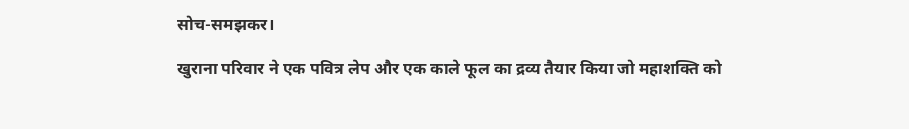सोच-समझकर।

खुराना परिवार ने एक पवित्र लेप और एक काले फूल का द्रव्य तैयार किया जो महाशक्ति को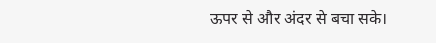ऊपर से और अंदर से बचा सके।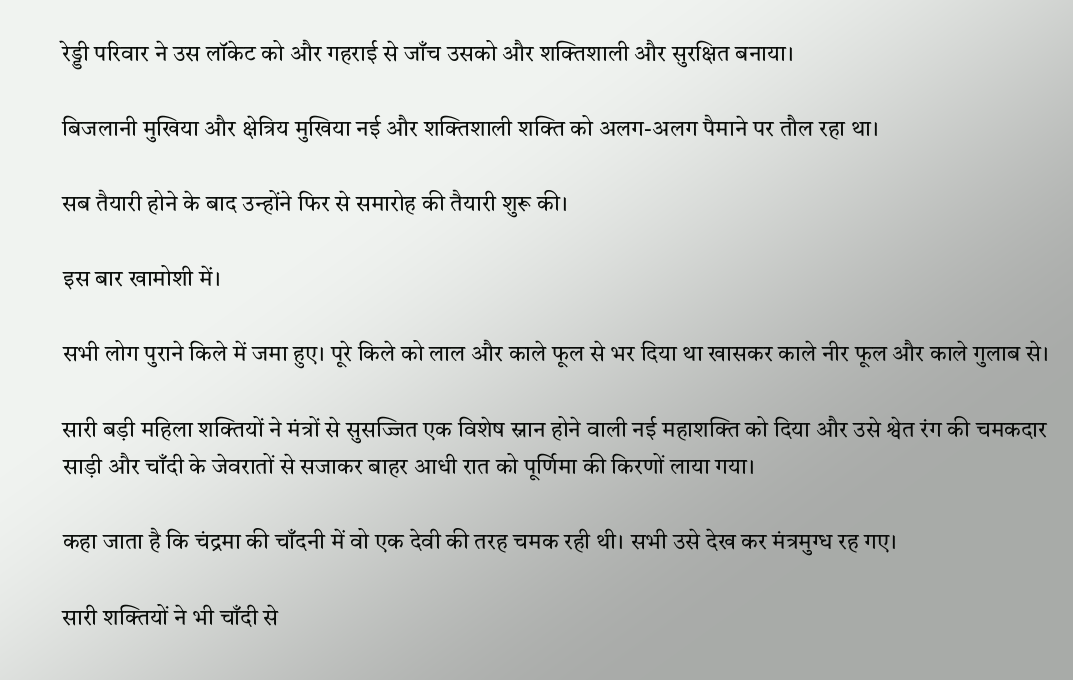रेड्डी परिवार ने उस लॉकेट को और गहराई से जाँच उसको और शक्तिशाली और सुरक्षित बनाया।

बिजलानी मुखिया और क्षेत्रिय मुखिया नई और शक्तिशाली शक्ति को अलग-अलग पैमाने पर तौल रहा था।

सब तैयारी होने के बाद उन्होंने फिर से समारोह की तैयारी शुरू की।

इस बार खामोशी में।

सभी लोग पुराने किले में जमा हुए। पूरे किले को लाल और काले फूल से भर दिया था खासकर काले नीर फूल और काले गुलाब से।

सारी बड़ी महिला शक्तियों ने मंत्रों से सुसज्जित एक विशेष स्नान होने वाली नई महाशक्ति को दिया और उसे श्वेत रंग की चमकदार साड़ी और चाँदी के जेवरातों से सजाकर बाहर आधी रात को पूर्णिमा की किरणों लाया गया।

कहा जाता है कि चंद्रमा की चाँदनी में वो एक देवी की तरह चमक रही थी। सभी उसे देख कर मंत्रमुग्ध रह गए।

सारी शक्तियों ने भी चाँदी से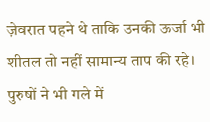ज़ेवरात पहने थे ताकि उनकी ऊर्जा भी शीतल तो नहीं सामान्य ताप की रहे।
पुरुषों ने भी गले में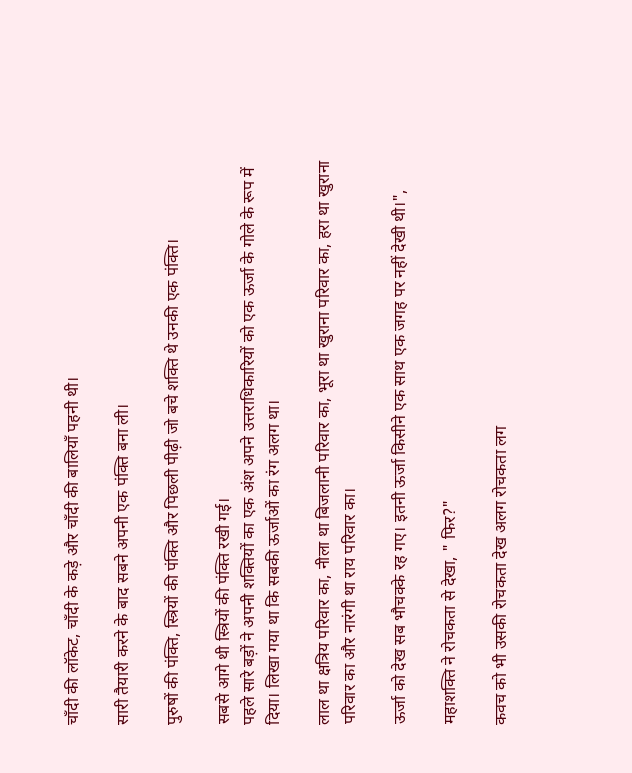चाँदी की लॉकेट, चाँदी के कड़े और चाँदी की बालियाँ पहनी थी।

सारी तैयारी करने के बाद सबने अपनी एक पंक्ति बना ली।

पुरुषों की पंक्ति, स्त्रियों की पंक्ति और पिछली पीढ़ी जो बचे शक्ति थे उनकी एक पंक्ति।

सबसे आगे थी स्त्रियों की पंक्ति रखी गई।
पहले सारे बड़ों ने अपनी शक्तियों का एक अंश अपने उत्तराधिकारियों को एक ऊर्जा के गोले के रूप में दिया। लिखा गया था कि सबकी ऊर्जाओं का रंग अलग था।

लाल था क्षत्रिय परिवार का, नीला था बिजलानी परिवार का, भूरा था खुराना परिवार का, हरा था खुराना परिवार का और नारंगी था राय परिवार का।

ऊर्जा को देख सब भौचक्के रह गए। इतनी ऊर्जा किसीने एक साथ एक जगह पर नहीं देखी थी।",

महाशक्ति ने रोचकता से देखा, " फिर?"

कवच को भी उसकी रोचकता देख अलग रोचकता लग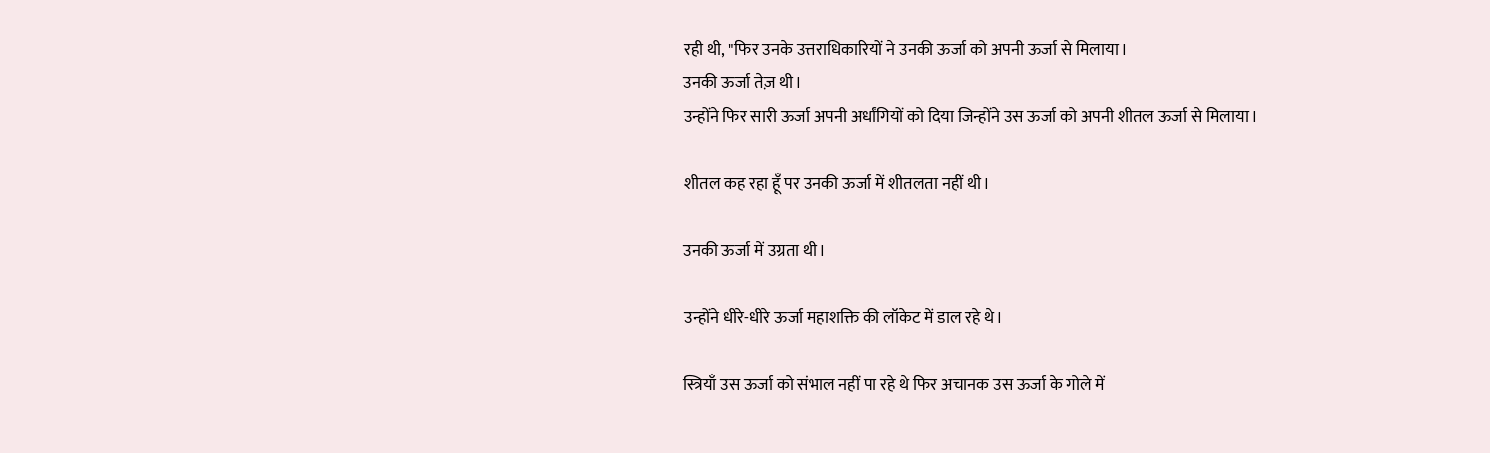रही थी, "फिर उनके उत्तराधिकारियों ने उनकी ऊर्जा को अपनी ऊर्जा से मिलाया।
उनकी ऊर्जा तेज़ थी।
उन्होंने फिर सारी ऊर्जा अपनी अर्धांगियों को दिया जिन्होंने उस ऊर्जा को अपनी शीतल ऊर्जा से मिलाया।

शीतल कह रहा हूँ पर उनकी ऊर्जा में शीतलता नहीं थी।

उनकी ऊर्जा में उग्रता थी।

उन्होंने धीरे-धीरे ऊर्जा महाशक्ति की लॉकेट में डाल रहे थे।

स्त्रियाँ उस ऊर्जा को संभाल नहीं पा रहे थे फिर अचानक उस ऊर्जा के गोले में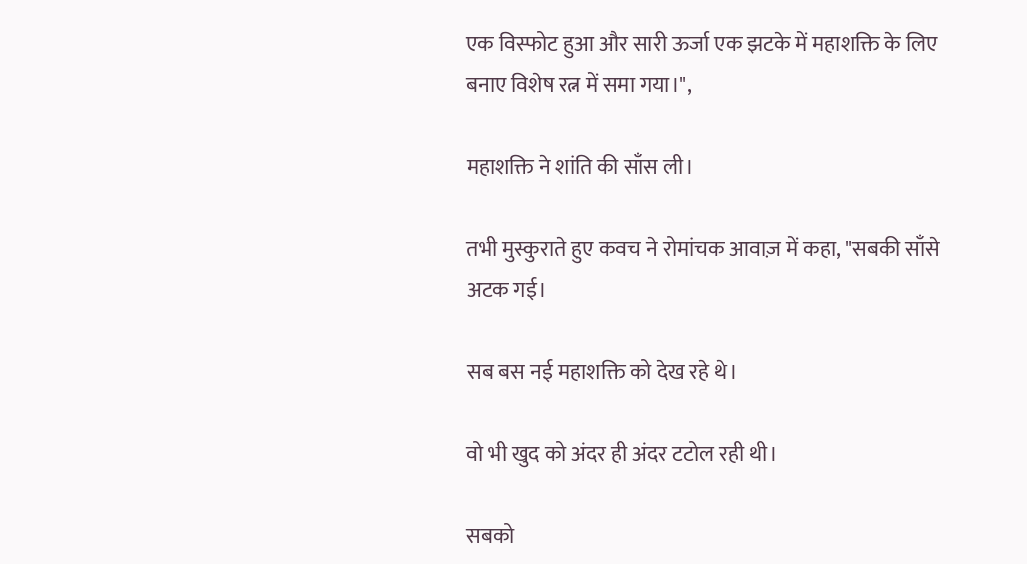एक विस्फोट हुआ और सारी ऊर्जा एक झटके में महाशक्ति के लिए बनाए विशेष रत्न में समा गया।",

महाशक्ति ने शांति की साँस ली।

तभी मुस्कुराते हुए कवच ने रोमांचक आवाज़ में कहा, "सबकी साँसे अटक गई।

सब बस नई महाशक्ति को देख रहे थे।

वो भी खुद को अंदर ही अंदर टटोल रही थी।

सबको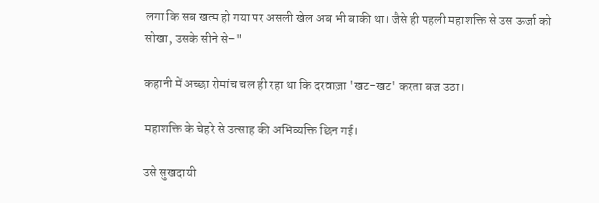लगा कि सब खत्म हो गया पर असली खेल अब भी बाकी था। जैसे ही पहली महाशक्ति से उस ऊर्जा को सोखा, उसके सीने से–"

कहानी में अच्छा रोमांच चल ही रहा था कि दरवाज़ा 'खट-खट' करता बज उठा।

महाशक्ति के चेहरे से उत्साह की अभिव्यक्ति छिन गई।

उसे सुखदायी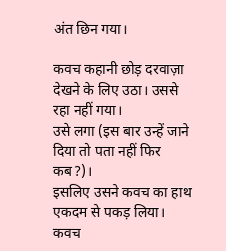अंत छिन गया।

कवच कहानी छोड़ दरवाज़ा देखने के लिए उठा। उससे रहा नहीं गया।
उसे लगा (इस बार उन्हें जाने दिया तो पता नहीं फिर कब?)।
इसलिए उसने कवच का हाथ एकदम से पकड़ लिया।
कवच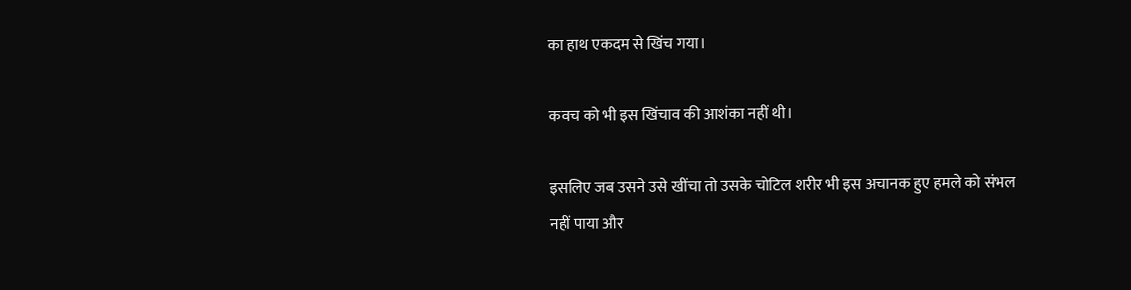का हाथ एकदम से खिंच गया।

कवच को भी इस खिंचाव की आशंका नहीं थी।

इसलिए जब उसने उसे खींचा तो उसके चोटिल शरीर भी इस अचानक हुए हमले को संभल नहीं पाया और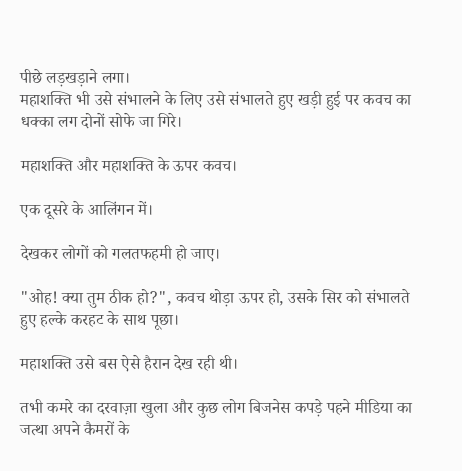पीछे लड़खड़ाने लगा।
महाशक्ति भी उसे संभालने के लिए उसे संभालते हुए खड़ी हुई पर कवच का धक्का लग दोनों सोफे जा गिरे।

महाशक्ति और महाशक्ति के ऊपर कवच।

एक दूसरे के आलिंगन में।

देखकर लोगों को गलतफहमी हो जाए।

"ओह! क्या तुम ठीक हो?", कवच थोड़ा ऊपर हो, उसके सिर को संभालते हुए हल्के करहट के साथ पूछा।

महाशक्ति उसे बस ऐसे हैरान देख रही थी।

तभी कमरे का दरवाज़ा खुला और कुछ लोग बिजनेस कपड़े पहने मीडिया का जत्था अपने कैमरों के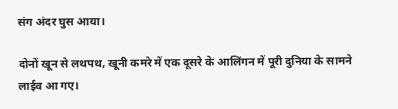संग अंदर घुस आया।

दोनों खून से लथपथ, खूनी कमरे में एक दूसरे के आलिंगन में पूरी दुनिया के सामने लाईव आ गए।